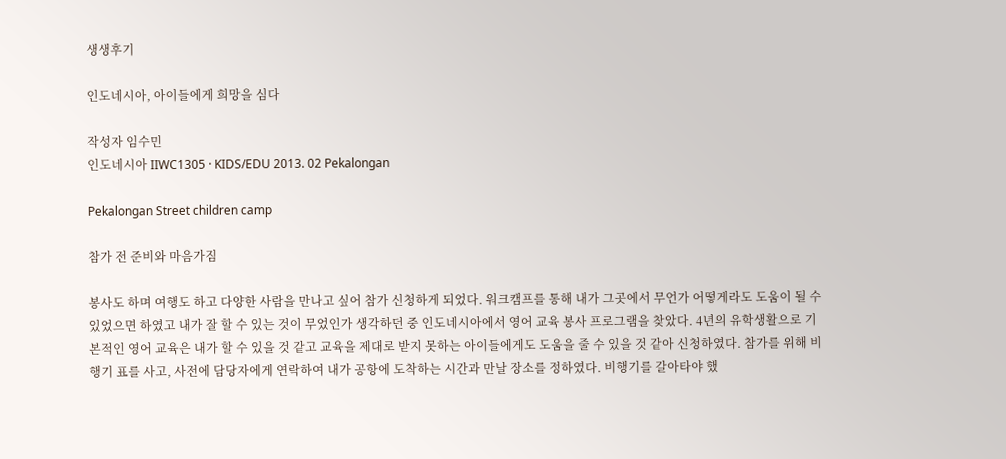생생후기

인도네시아, 아이들에게 희망을 심다

작성자 임수민
인도네시아 IIWC1305 · KIDS/EDU 2013. 02 Pekalongan

Pekalongan Street children camp

참가 전 준비와 마음가짐

봉사도 하며 여행도 하고 다양한 사람을 만나고 싶어 참가 신청하게 되었다. 워크캠프를 통해 내가 그곳에서 무언가 어떻게라도 도움이 될 수 있었으면 하였고 내가 잘 할 수 있는 것이 무었인가 생각하던 중 인도네시아에서 영어 교육 봉사 프로그램을 찾았다. 4년의 유학생활으로 기본적인 영어 교육은 내가 할 수 있을 것 같고 교육을 제대로 받지 못하는 아이들에게도 도움을 줄 수 있을 것 같아 신청하였다. 참가를 위해 비행기 표를 사고, 사전에 담당자에게 연락하여 내가 공항에 도착하는 시간과 만날 장소를 정하였다. 비행기를 갈아타야 했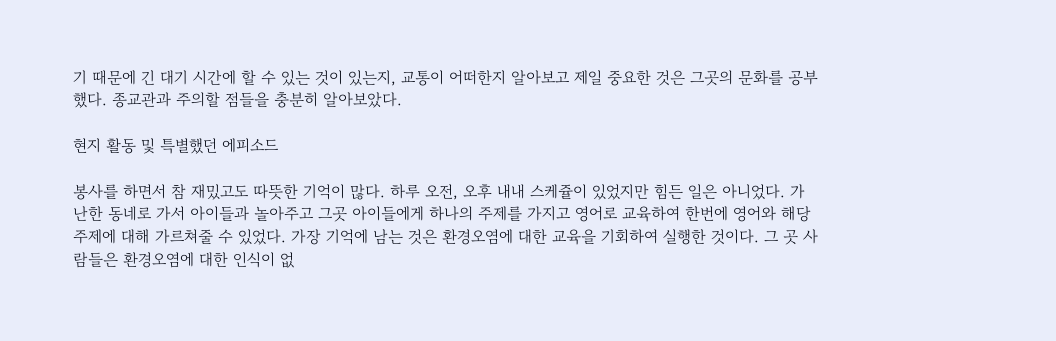기 때문에 긴 대기 시간에 할 수 있는 것이 있는지, 교통이 어떠한지 알아보고 제일 중요한 것은 그곳의 문화를 공부했다. 종교관과 주의할 점들을 충분히 알아보았다.

현지 활동 및 특별했던 에피소드

봉사를 하면서 참 재밌고도 따뜻한 기억이 많다. 하루 오전, 오후 내내 스케쥴이 있었지만 힘든 일은 아니었다. 가난한 동네로 가서 아이들과 놀아주고 그곳 아이들에게 하나의 주제를 가지고 영어로 교육하여 한번에 영어와 해당 주제에 대해 가르쳐줄 수 있었다. 가장 기억에 남는 것은 환경오염에 대한 교육을 기회하여 실행한 것이다. 그 곳 사람들은 환경오염에 대한 인식이 없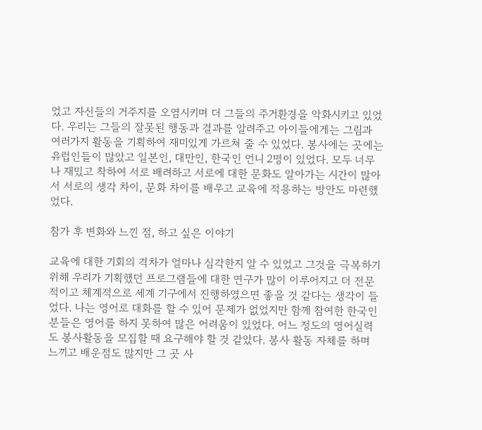었고 자신들의 거주지를 오염시키며 더 그들의 주거환경을 악화시키고 있었다. 우리는 그들의 잘못된 행동과 결과를 알려주고 아이들에게는 그림과 여러가지 활동을 기획하여 재미있게 가르쳐 줄 수 있었다. 봉사에는 곳에는 유럽인들이 많았고 일본인, 대만인, 한국인 언니 2명이 있었다. 모두 너무나 재밌고 착하여 서로 배려하고 서로에 대한 문화도 알아가는 시간이 많아서 서로의 생각 차이, 문화 차이를 배우고 교육에 적용하는 방안도 마련했었다.

참가 후 변화와 느낀 점, 하고 싶은 이야기

교육에 대한 기회의 격차가 얼마나 심각한지 알 수 있었고 그것을 극복하기 위해 우리가 기획했던 프로그램들에 대한 연구가 많이 이루어지고 더 전문적이고 체계적으로 세계 기구에서 진행하였으면 좋을 것 같다는 생각이 들었다. 나는 영어로 대화를 할 수 있어 문제가 없었지만 함께 참여한 한국인분들은 영어를 하지 못하여 많은 어려움이 있었다. 어느 정도의 영어실력도 봉사활동을 모집할 때 요구해야 할 것 같았다. 봉사 활동 자체를 하며 느끼고 배운점도 많지만 그 곳 사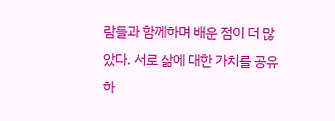람들과 함께하며 배운 점이 더 많았다. 서로 삶에 대한 가치를 공유하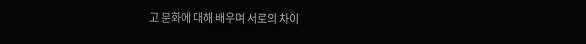고 문화에 대해 배우며 서로의 차이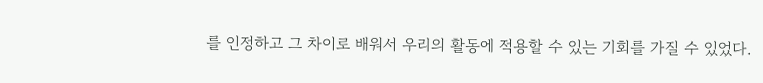를 인정하고 그 차이로 배워서 우리의 활동에 적용할 수 있는 기회를 가질 수 있었다.